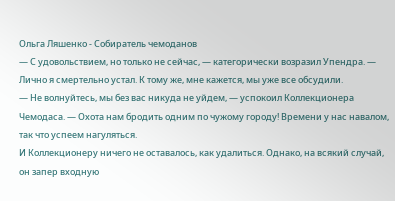Ольга Ляшенко - Собиратель чемоданов
— С удовольствием, но только не сейчас, — категорически возразил Упендра. — Лично я смертельно устал. К тому же, мне кажется, мы уже все обсудили.
— Не волнуйтесь, мы без вас никуда не уйдем, — успокоил Коллекционера Чемодаса. — Охота нам бродить одним по чужому городу! Времени у нас навалом, так что успеем нагуляться.
И Коллекционеру ничего не оставалось, как удалиться. Однако, на всякий случай, он запер входную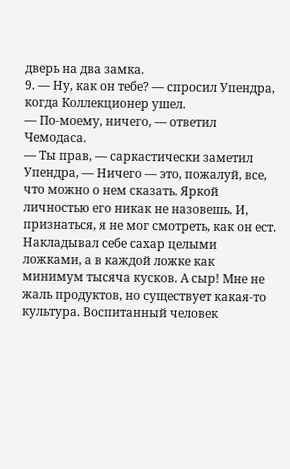дверь на два замка.
9. — Ну, как он тебе? — спросил Упендра, когда Коллекционер ушел.
— По-моему, ничего, — ответил Чемодаса.
— Ты прав, — саркастически заметил Упендра, — Ничего — это, пожалуй, все, что можно о нем сказать. Яркой личностью его никак не назовешь. И, признаться, я не мог смотреть, как он ест. Накладывал себе сахар целыми ложками, а в каждой ложке как минимум тысяча кусков. А сыр! Мне не жаль продуктов, но существует какая-то культура. Воспитанный человек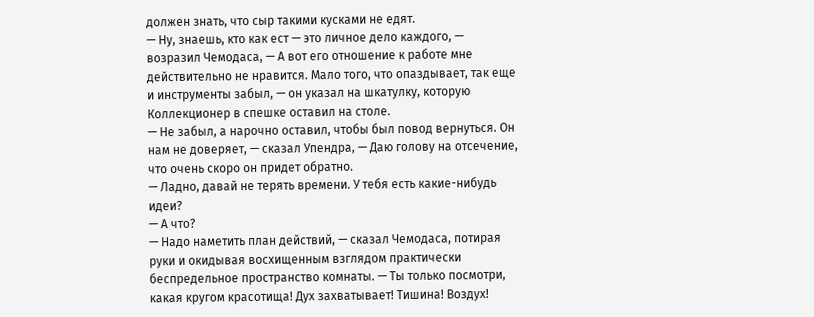должен знать, что сыр такими кусками не едят.
— Ну, знаешь, кто как ест — это личное дело каждого, — возразил Чемодаса, — А вот его отношение к работе мне действительно не нравится. Мало того, что опаздывает, так еще и инструменты забыл, — он указал на шкатулку, которую Коллекционер в спешке оставил на столе.
— Не забыл, а нарочно оставил, чтобы был повод вернуться. Он нам не доверяет, — сказал Упендра, — Даю голову на отсечение, что очень скоро он придет обратно.
— Ладно, давай не терять времени. У тебя есть какие-нибудь идеи?
— А что?
— Надо наметить план действий, — сказал Чемодаса, потирая руки и окидывая восхищенным взглядом практически беспредельное пространство комнаты. — Ты только посмотри, какая кругом красотища! Дух захватывает! Тишина! Воздух!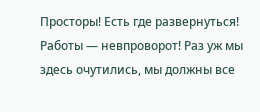Просторы! Есть где развернуться! Работы — невпроворот! Раз уж мы здесь очутились, мы должны все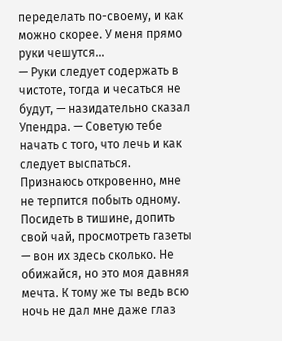переделать по-своему, и как можно скорее. У меня прямо руки чешутся…
— Руки следует содержать в чистоте, тогда и чесаться не будут, — назидательно сказал Упендра. — Советую тебе начать с того, что лечь и как следует выспаться. Признаюсь откровенно, мне не терпится побыть одному. Посидеть в тишине, допить свой чай, просмотреть газеты — вон их здесь сколько. Не обижайся, но это моя давняя мечта. К тому же ты ведь всю ночь не дал мне даже глаз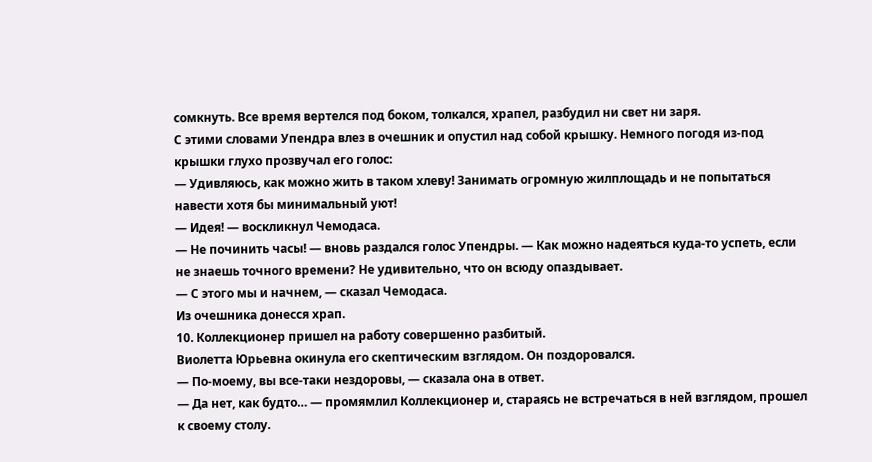сомкнуть. Все время вертелся под боком, толкался, храпел, разбудил ни свет ни заря.
С этими словами Упендра влез в очешник и опустил над собой крышку. Немного погодя из-под крышки глухо прозвучал его голос:
— Удивляюсь, как можно жить в таком хлеву! Занимать огромную жилплощадь и не попытаться навести хотя бы минимальный уют!
— Идея! — воскликнул Чемодаса.
— Не починить часы! — вновь раздался голос Упендры. — Как можно надеяться куда-то успеть, если не знаешь точного времени? Не удивительно, что он всюду опаздывает.
— С этого мы и начнем, — сказал Чемодаса.
Из очешника донесся храп.
10. Коллекционер пришел на работу совершенно разбитый.
Виолетта Юрьевна окинула его скептическим взглядом. Он поздоровался.
— По-моему, вы все-таки нездоровы, — сказала она в ответ.
— Да нет, как будто… — промямлил Коллекционер и, стараясь не встречаться в ней взглядом, прошел к своему столу.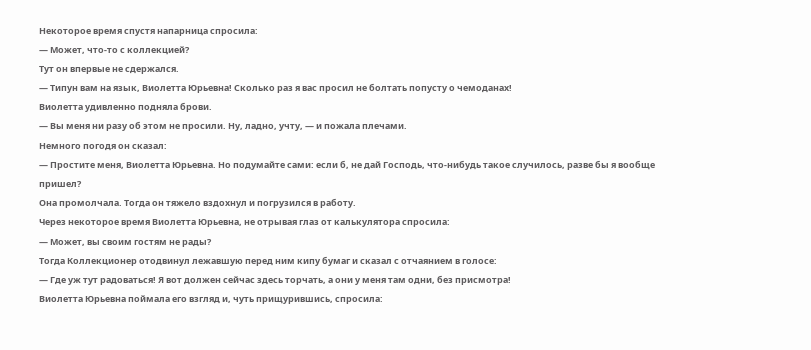Некоторое время спустя напарница спросила:
— Может, что-то с коллекцией?
Тут он впервые не сдержался.
— Типун вам на язык, Виолетта Юрьевна! Сколько раз я вас просил не болтать попусту о чемоданах!
Виолетта удивленно подняла брови.
— Вы меня ни разу об этом не просили. Ну, ладно, учту, — и пожала плечами.
Немного погодя он сказал:
— Простите меня, Виолетта Юрьевна. Но подумайте сами: если б, не дай Господь, что-нибудь такое случилось, разве бы я вообще пришел?
Она промолчала. Тогда он тяжело вздохнул и погрузился в работу.
Через некоторое время Виолетта Юрьевна, не отрывая глаз от калькулятора спросила:
— Может, вы своим гостям не рады?
Тогда Коллекционер отодвинул лежавшую перед ним кипу бумаг и сказал с отчаянием в голосе:
— Где уж тут радоваться! Я вот должен сейчас здесь торчать, а они у меня там одни, без присмотра!
Виолетта Юрьевна поймала его взгляд и, чуть прищурившись, спросила: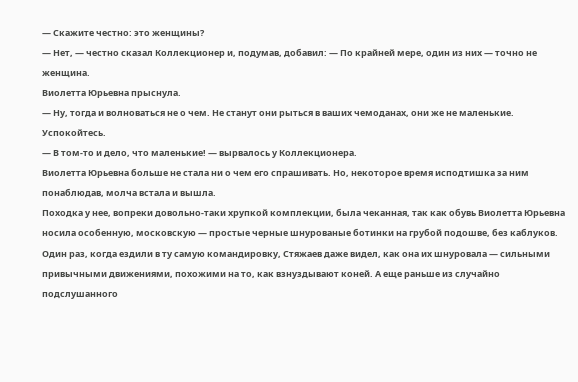— Скажите честно: это женщины?
— Нет, — честно сказал Коллекционер и, подумав, добавил: — По крайней мере, один из них — точно не женщина.
Виолетта Юрьевна прыснула.
— Ну, тогда и волноваться не о чем. Не станут они рыться в ваших чемоданах, они же не маленькие. Успокойтесь.
— В том-то и дело, что маленькие! — вырвалось у Коллекционера.
Виолетта Юрьевна больше не стала ни о чем его спрашивать. Но, некоторое время исподтишка за ним понаблюдав, молча встала и вышла.
Походка у нее, вопреки довольно-таки хрупкой комплекции, была чеканная, так как обувь Виолетта Юрьевна носила особенную, московскую — простые черные шнурованые ботинки на грубой подошве, без каблуков. Один раз, когда ездили в ту самую командировку, Стяжаев даже видел, как она их шнуровала — сильными привычными движениями, похожими на то, как взнуздывают коней. А еще раньше из случайно подслушанного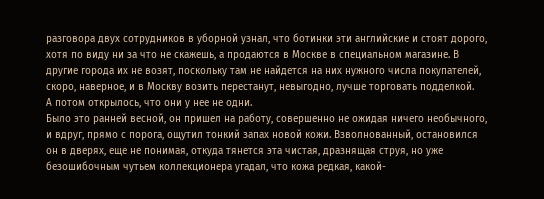разговора двух сотрудников в уборной узнал, что ботинки эти английские и стоят дорого, хотя по виду ни за что не скажешь, а продаются в Москве в специальном магазине. В другие города их не возят, поскольку там не найдется на них нужного числа покупателей, скоро, наверное, и в Москву возить перестанут, невыгодно, лучше торговать подделкой.
А потом открылось, что они у нее не одни.
Было это ранней весной, он пришел на работу, совершенно не ожидая ничего необычного, и вдруг, прямо с порога, ощутил тонкий запах новой кожи. Взволнованный, остановился он в дверях, еще не понимая, откуда тянется эта чистая, дразнящая струя, но уже безошибочным чутьем коллекционера угадал, что кожа редкая, какой-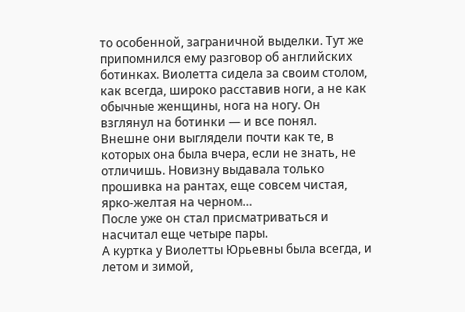то особенной, заграничной выделки. Тут же припомнился ему разговор об английских ботинках. Виолетта сидела за своим столом, как всегда, широко расставив ноги, а не как обычные женщины, нога на ногу. Он взглянул на ботинки — и все понял.
Внешне они выглядели почти как те, в которых она была вчера, если не знать, не отличишь. Новизну выдавала только прошивка на рантах, еще совсем чистая, ярко-желтая на черном…
После уже он стал присматриваться и насчитал еще четыре пары.
А куртка у Виолетты Юрьевны была всегда, и летом и зимой,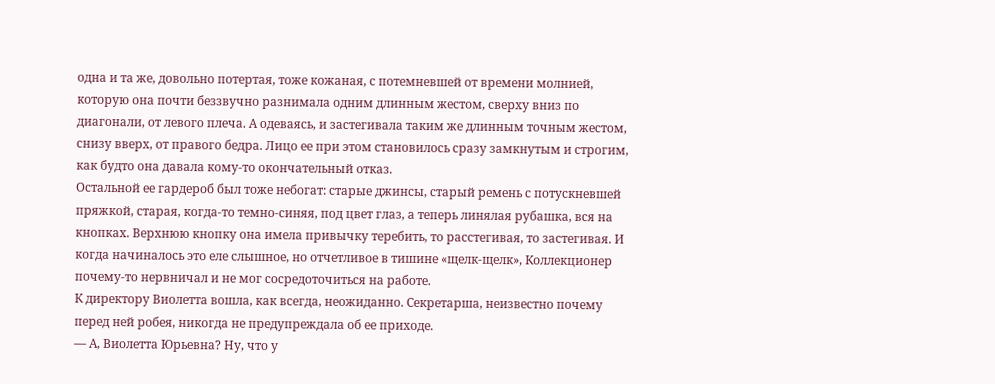одна и та же, довольно потертая, тоже кожаная, с потемневшей от времени молнией, которую она почти беззвучно разнимала одним длинным жестом, сверху вниз по диагонали, от левого плеча. А одеваясь, и застегивала таким же длинным точным жестом, снизу вверх, от правого бедра. Лицо ее при этом становилось сразу замкнутым и строгим, как будто она давала кому-то окончательный отказ.
Остальной ее гардероб был тоже небогат: старые джинсы, старый ремень с потускневшей пряжкой, старая, когда-то темно-синяя, под цвет глаз, а теперь линялая рубашка, вся на кнопках. Верхнюю кнопку она имела привычку теребить, то расстегивая, то застегивая. И когда начиналось это еле слышное, но отчетливое в тишине «щелк-щелк», Коллекционер почему-то нервничал и не мог сосредоточиться на работе.
К директору Виолетта вошла, как всегда, неожиданно. Секретарша, неизвестно почему перед ней робея, никогда не предупреждала об ее приходе.
— А, Виолетта Юрьевна? Ну, что у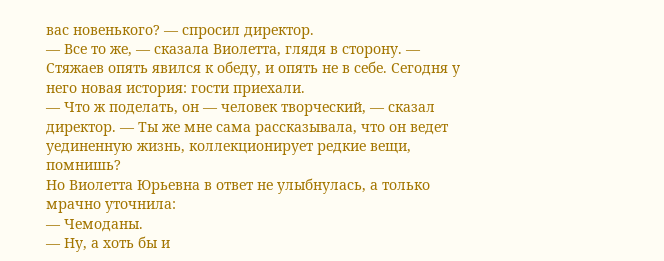вас новенького? — спросил директор.
— Все то же, — сказала Виолетта, глядя в сторону. — Стяжаев опять явился к обеду, и опять не в себе. Сегодня у него новая история: гости приехали.
— Что ж поделать, он — человек творческий, — сказал директор. — Ты же мне сама рассказывала, что он ведет уединенную жизнь, коллекционирует редкие вещи, помнишь?
Но Виолетта Юрьевна в ответ не улыбнулась, а только мрачно уточнила:
— Чемоданы.
— Ну, а хоть бы и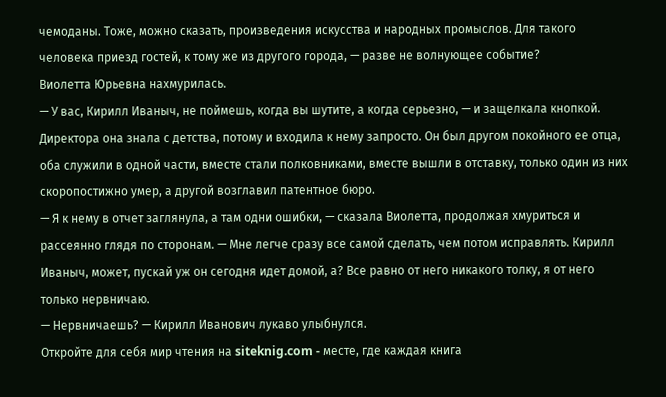чемоданы. Тоже, можно сказать, произведения искусства и народных промыслов. Для такого человека приезд гостей, к тому же из другого города, — разве не волнующее событие?
Виолетта Юрьевна нахмурилась.
— У вас, Кирилл Иваныч, не поймешь, когда вы шутите, а когда серьезно, — и защелкала кнопкой.
Директора она знала с детства, потому и входила к нему запросто. Он был другом покойного ее отца, оба служили в одной части, вместе стали полковниками, вместе вышли в отставку, только один из них скоропостижно умер, а другой возглавил патентное бюро.
— Я к нему в отчет заглянула, а там одни ошибки, — сказала Виолетта, продолжая хмуриться и рассеянно глядя по сторонам. — Мне легче сразу все самой сделать, чем потом исправлять. Кирилл Иваныч, может, пускай уж он сегодня идет домой, а? Все равно от него никакого толку, я от него только нервничаю.
— Нервничаешь? — Кирилл Иванович лукаво улыбнулся.
Откройте для себя мир чтения на siteknig.com - месте, где каждая книга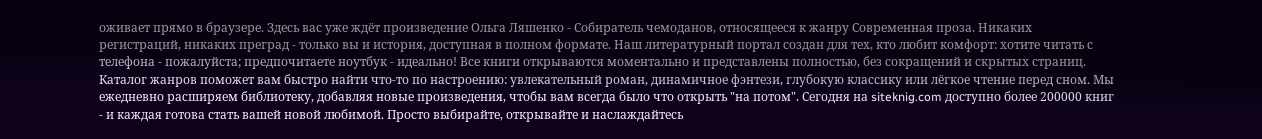оживает прямо в браузере. Здесь вас уже ждёт произведение Ольга Ляшенко - Собиратель чемоданов, относящееся к жанру Современная проза. Никаких регистраций, никаких преград - только вы и история, доступная в полном формате. Наш литературный портал создан для тех, кто любит комфорт: хотите читать с телефона - пожалуйста; предпочитаете ноутбук - идеально! Все книги открываются моментально и представлены полностью, без сокращений и скрытых страниц. Каталог жанров поможет вам быстро найти что-то по настроению: увлекательный роман, динамичное фэнтези, глубокую классику или лёгкое чтение перед сном. Мы ежедневно расширяем библиотеку, добавляя новые произведения, чтобы вам всегда было что открыть "на потом". Сегодня на siteknig.com доступно более 200000 книг - и каждая готова стать вашей новой любимой. Просто выбирайте, открывайте и наслаждайтесь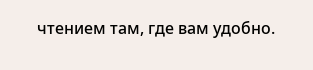чтением там, где вам удобно.